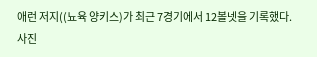애런 저지((뇨육 양키스)가 최근 7경기에서 12볼넷을 기록했다. 사진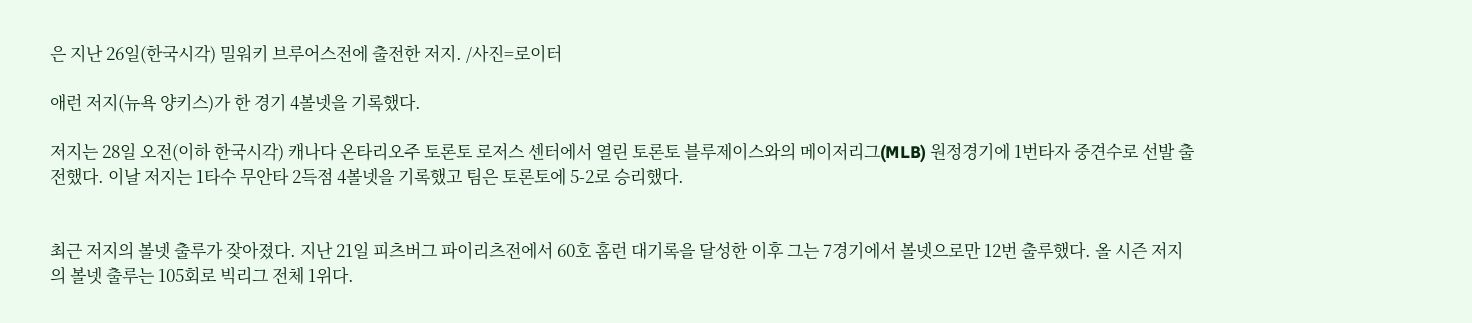은 지난 26일(한국시각) 밀워키 브루어스전에 출전한 저지. /사진=로이터

애런 저지(뉴욕 양키스)가 한 경기 4볼넷을 기록했다.

저지는 28일 오전(이하 한국시각) 캐나다 온타리오주 토론토 로저스 센터에서 열린 토론토 블루제이스와의 메이저리그(MLB) 원정경기에 1번타자 중견수로 선발 출전했다. 이날 저지는 1타수 무안타 2득점 4볼넷을 기록했고 팀은 토론토에 5-2로 승리했다.


최근 저지의 볼넷 출루가 잦아졌다. 지난 21일 피츠버그 파이리츠전에서 60호 홈런 대기록을 달성한 이후 그는 7경기에서 볼넷으로만 12번 출루했다. 올 시즌 저지의 볼넷 출루는 105회로 빅리그 전체 1위다.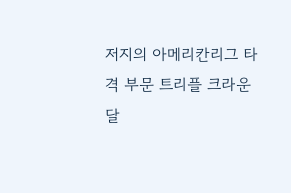저지의 아메리칸리그 타격 부문 트리플 크라운 달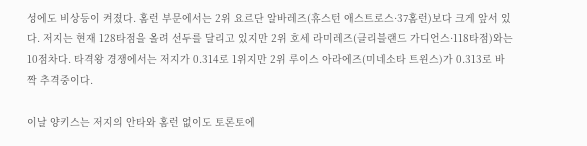성에도 비상등이 켜졌다. 홈런 부문에서는 2위 요르단 알바레즈(휴스턴 애스트로스·37홈런)보다 크게 앞서 있다. 저지는 현재 128타점을 올려 선두를 달리고 있지만 2위 호세 라미레즈(클리블랜드 가디언스·118타점)와는 10점차다. 타격왕 경쟁에서는 저지가 0.314로 1위지만 2위 루이스 아라에즈(미네소타 트윈스)가 0.313로 바짝 추격중이다.

이날 양키스는 저지의 안타와 홈런 없이도 토론토에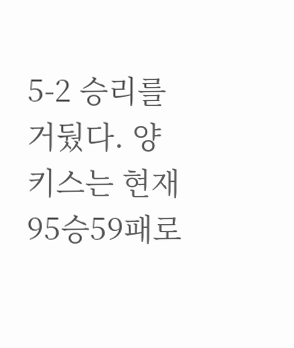5-2 승리를 거뒀다. 양키스는 현재 95승59패로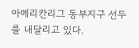아메리칸리그 동부지구 선두를 내달리고 있다.